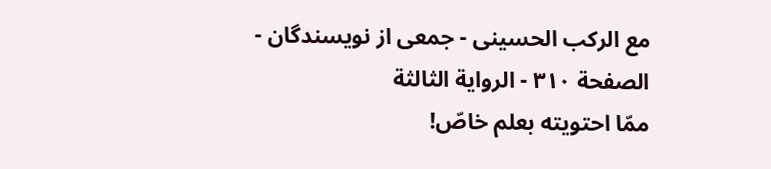مع الركب الحسينى - جمعی از نویسندگان - الصفحة ٣١٠ - الرواية الثالثة
ممّا احتويته بعلم خاصّ!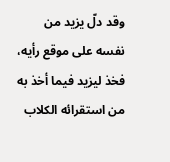وقد دلّ يزيد من نفسه على موقع رأيه، فخذ ليزيد فيما أخذ به من استقرائه الكلاب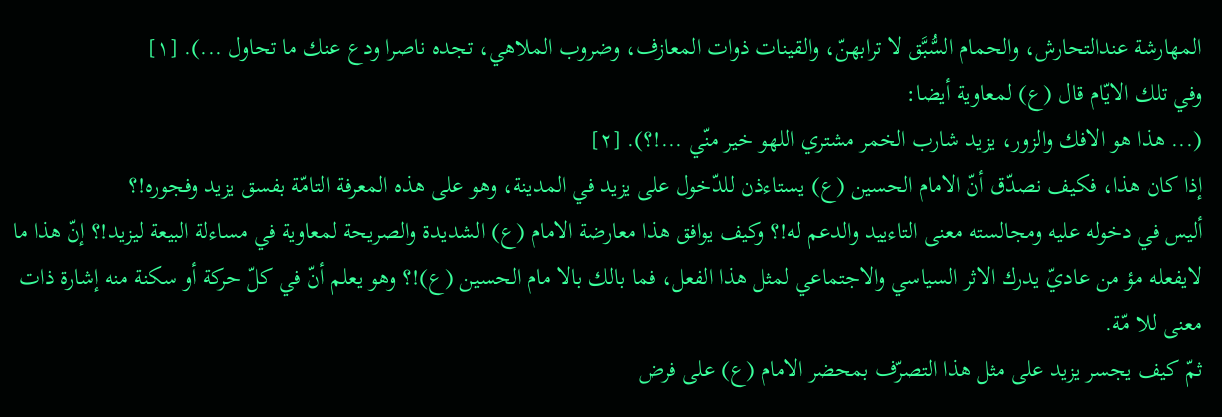المهارشة عندالتحارش، والحمام السُّبَّق لا ترابهنّ، والقينات ذوات المعازف، وضروب الملاهي، تجده ناصرا ودع عنك ما تحاول ...). [١]
وفي تلك الايّام قال (ع) لمعاوية أيضا:
(... هذا هو الافك والزور، يزيد شارب الخمر مشتري اللهو خير منّي ...!؟). [٢]
إذا كان هذا، فكيف نصدّق أنّ الامام الحسين (ع) يستاءذن للدّخول على يزيد في المدينة، وهو على هذه المعرفة التامّة بفسق يزيد وفجوره!؟
أليس في دخوله عليه ومجالسته معنى التاءييد والدعم له!؟ وكيف يوافق هذا معارضة الامام (ع) الشديدة والصريحة لمعاوية في مساءلة البيعة ليزيد!؟ إنّ هذا ما لايفعله مؤ من عاديّ يدرك الاثر السياسي والاجتماعي لمثل هذا الفعل، فما بالك بالا مام الحسين (ع)!؟ وهو يعلم أنّ في كلّ حركة أو سكنة منه إشارة ذات معنى للا مّة.
ثمّ كيف يجسر يزيد على مثل هذا التصرّف بمحضر الامام (ع) على فرض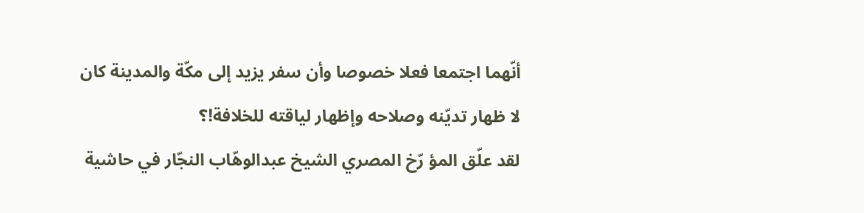أنّهما اجتمعا فعلا خصوصا وأن سفر يزيد إلى مكّة والمدينة كان لا ظهار تديّنه وصلاحه وإظهار لياقته للخلافة!؟
لقد علّق المؤ رّخ المصري الشيخ عبدالوهّاب النجّار في حاشية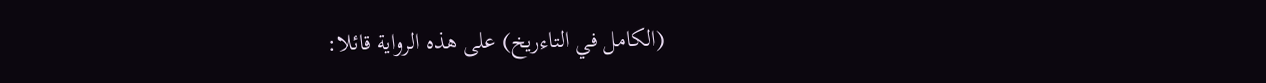(الكامل في التاءريخ) على هذه الرواية قائلا: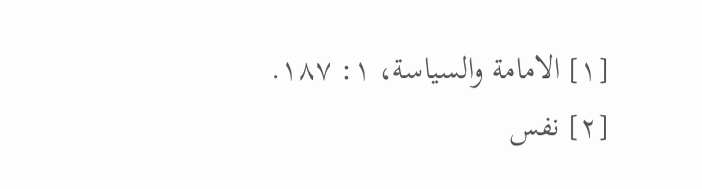[١] الامامة والسياسة، ١: ١٨٧.
[٢] نفس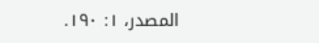المصدر، ١: ١٩٠.